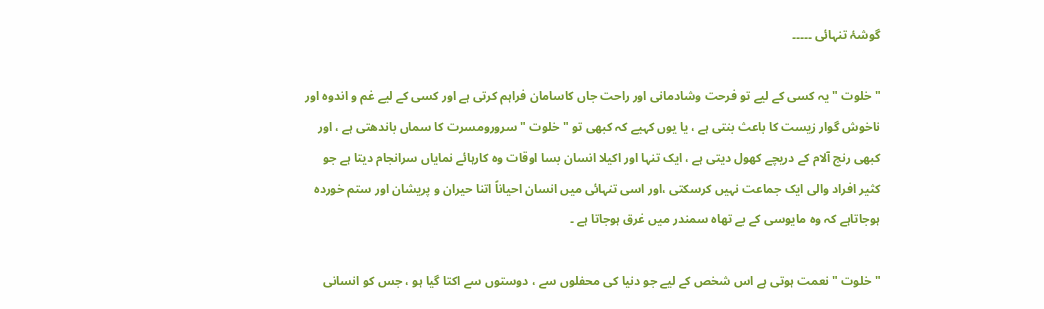گوشۂ تنہائی ۔۔۔۔۔

" خلوت " یہ کسی کے لیے تو فرحت وشادمانی اور راحت جاں کاسامان فراہم کرتی ہے اور کسی کے لیے غم و اندوہ اور ناخوش گوار زیست کا باعث بنتی ہے ، یا یوں کہیے کہ کبھی تو " خلوت " سرورومسرت کا سماں باندھتی ہے ، اور کبھی رنج آلام کے دریچے کھول دیتی ہے ، ایک تنہا اور اکیلا انسان بسا اوقات وہ کارہائے نمایاں سرانجام دیتا ہے جو کثیر افراد والی ایک جماعت نہیں کرسکتی ،اور اسی تنہائی میں انسان احیاناً اتنا حیران و پریشان اور ستم خوردہ ہوجاتاہے کہ وہ مایوسی کے بے تھاہ سمندر میں غرق ہوجاتا ہے ۔

" خلوت " نعمت ہوتی ہے اس شخص کے لیے جو دنیا کی محفلوں سے ، دوستوں سے اکتا گیا ہو ، جس کو انسانی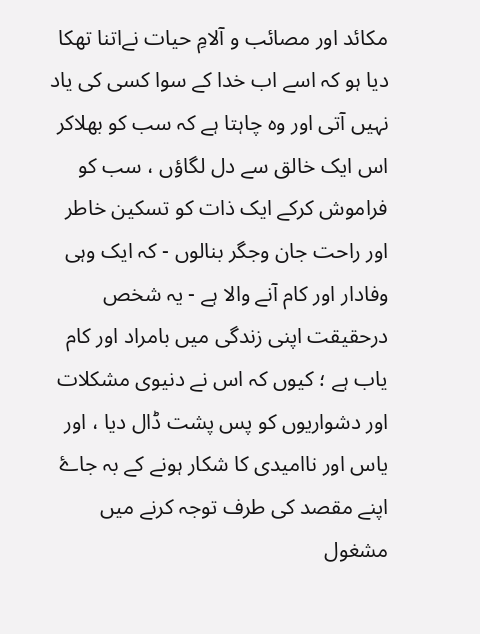مکائد اور مصائب و آلامِ حیات نےاتنا تھکا دیا ہو کہ اسے اب خدا کے سوا کسی کی یاد نہیں آتی اور وہ چاہتا ہے کہ سب کو بھلاکر اس ایک خالق سے دل لگاؤں ، سب کو فراموش کرکے ایک ذات کو تسکین خاطر اور راحت جان وجگر بنالوں - کہ ایک وہی وفادار اور کام آنے والا ہے - یہ شخص درحقیقت اپنی زندگی میں بامراد اور کام یاب ہے ؛ کیوں کہ اس نے دنیوی مشکلات اور دشواریوں کو پس پشت ڈال دیا ، اور یاس اور ناامیدی کا شکار ہونے کے بہ جاۓ اپنے مقصد کی طرف توجہ کرنے میں مشغول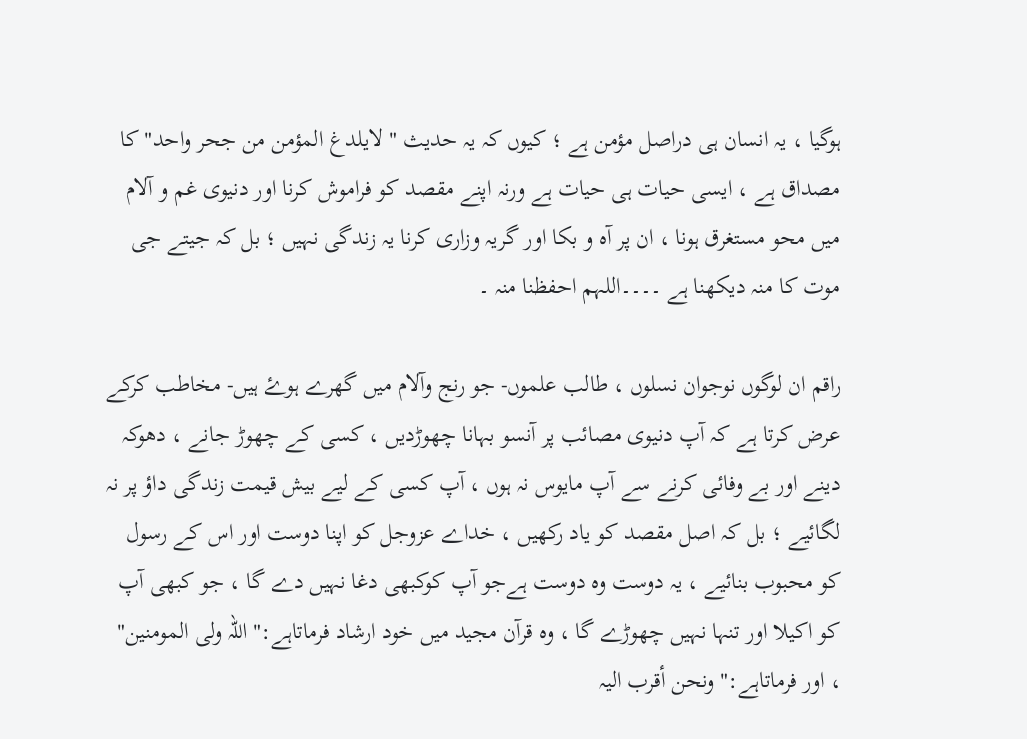ہوگیا ، یہ انسان ہی دراصل مؤمن ہے ؛ کیوں کہ یہ حدیث " لایلدغ المؤمن من جحر واحد" کا مصداق ہے ، ایسی حیات ہی حیات ہے ورنہ اپنے مقصد کو فراموش کرنا اور دنیوی غم و آلام میں محو مستغرق ہونا ، ان پر آہ و بکا اور گریہ وزاری کرنا یہ زندگی نہیں ؛ بل کہ جیتے جی موت کا منہ دیکھنا ہے ۔۔۔۔اللہم احفظنا منہ ۔

راقم ان لوگوں نوجوان نسلوں ، طالب علموں- جو رنج وآلام میں گھرے ہوۓ ہیں- مخاطب کرکے عرض کرتا ہے کہ آپ دنیوی مصائب پر آنسو بہانا چھوڑدیں ، کسی کے چھوڑ جانے ، دھوکہ دینے اور بے وفائی کرنے سے آپ مایوس نہ ہوں ، آپ کسی کے لیے بیش قیمت زندگی داؤ پر نہ لگائیے ؛ بل کہ اصل مقصد کو یاد رکھیں ، خداے عزوجل کو اپنا دوست اور اس کے رسول کو محبوب بنائیے ، یہ دوست وہ دوست ہےجو آپ کوکبھی دغا نہیں دے گا ، جو کبھی آپ کو اکیلا اور تنہا نہیں چھوڑے گا ، وہ قرآن مجید میں خود ارشاد فرماتاہے:" اللہ ولی المومنین" ، اور فرماتاہے:" ونحن أقرب الیہ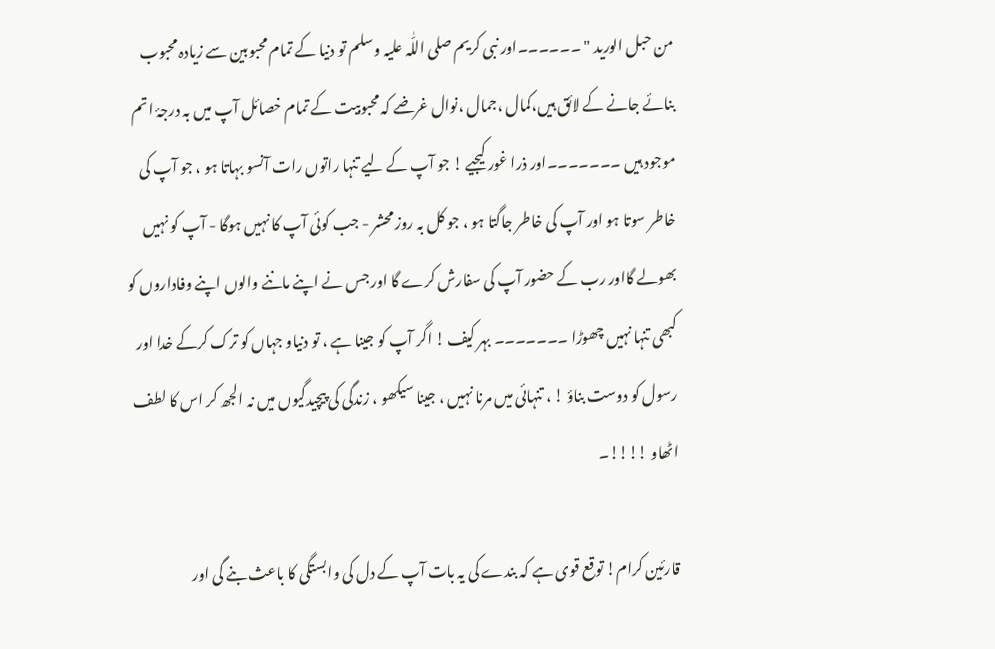من حبل الورید " ۔۔۔۔۔۔اور نبی کریم صلی اللّٰہ علیہ وسلم تو دنیا کے تمام محبوبین سے زیادہ محبوب بنائے جانے کے لائق ہیں،کمال ،جمال ،نوال غرضے کہ محبوبیت کے تمام خصائل آپ میں بہ درجۂ اتم موجود ہیں ۔۔۔۔۔۔۔اور ذرا غور کیجیے ! جو آپ کے لیے تنہا راتوں رات آنسو بہاتا ہو ، جو آپ کی خاطر سوتا ہو اور آپ کی خاطر جاگتا ہو ، جو کل بہ روز محشر - جب کوئی آپ کا نہیں ہوگا - آپ کو نہیں بھولے گااور رب کے حضور آپ کی سفارش کرے گا اور جس نے اپنے ماننے والوں اپنے وفاداروں کو کبھی تنہا نہیں چھوڑا ۔۔۔۔۔۔۔ بہر کیف ! اگر آپ کو جینا ہے ، تو دنیاو جہاں کو ترک کرکے خدا اور رسول کو دوست بناؤ ! ، تنہائی میں مرنا نہیں ، جینا سیکھو ، زندگی کی پیچیدگیوں میں نہ الجھ کر اس کا لطف اٹھاو !!!!۔

قارئین کرام! توقع قوی ہے کہ بندے کی یہ بات آپ کے دل کی وابستگی کا باعث بنے گی اور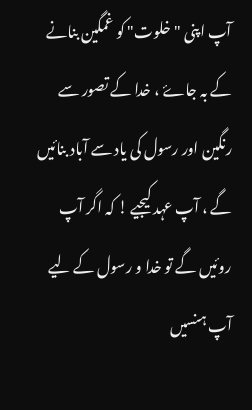آپ اپنی " خلوت" کو غمگین بنانے کے بہ جاۓ ، خدا کے تصور سے رنگین اور رسول کی یاد سے آباد بنائیں گے ، آپ عہد کیجیے ! کہ اگر آپ روئیں گے تو خدا و رسول کے لیے آپ ہنسیں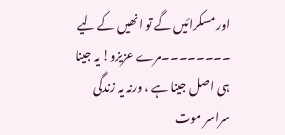اور مسکرائیں گے تو انھیں کے لیے ۔۔۔۔۔۔۔۔مرے عزیزو! یہ جینا ہی اصل جینا ہے ، ورنہ یہ زندگی سراسر موت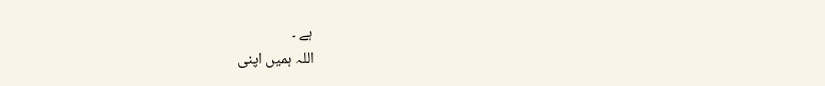ہے ۔
اللہ ہمیں اپنی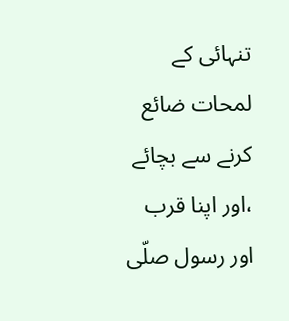تنہائی کے لمحات ضائع کرنے سے بچائے ،اور اپنا قرب اور رسول صلّی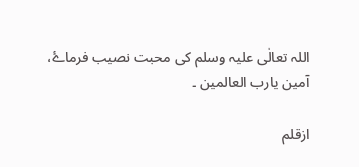اللہ تعالٰی علیہ وسلم کی محبت نصیب فرماۓ، آمین یارب العالمین ۔

ازقلم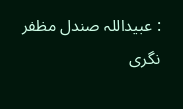: عبیداللہ صندل مظفر نگری